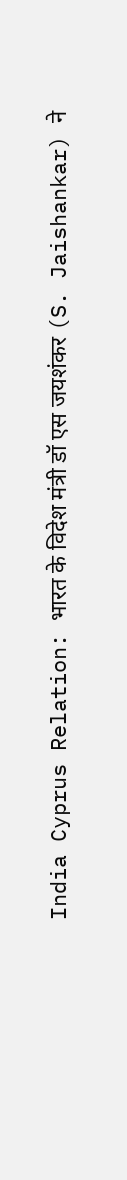India Cyprus Relation: भारत के विदेश मंत्री डॉ एस जयशंकर (S. Jaishankar) ने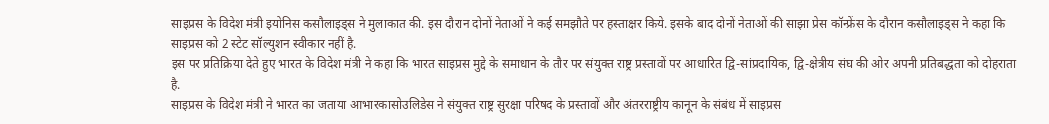साइप्रस के विदेश मंत्री इयोनिस कसौलाइड्स ने मुलाकात की. इस दौरान दोनों नेताओं ने कई समझौते पर हस्ताक्षर किये. इसके बाद दोनों नेताओं की साझा प्रेस कॉन्फ्रेंस के दौरान कसौलाइड्स ने कहा कि साइप्रस को 2 स्टेट सॉल्युशन स्वीकार नहीं है.
इस पर प्रतिक्रिया देते हुए भारत के विदेश मंत्री ने कहा कि भारत साइप्रस मुद्दे के समाधान के तौर पर संयुक्त राष्ट्र प्रस्तावों पर आधारित द्वि-सांप्रदायिक, द्वि-क्षेत्रीय संघ की ओर अपनी प्रतिबद्धता को दोहराता है.
साइप्रस के विदेश मंत्री ने भारत का जताया आभारकासोउलिडेस ने संयुक्त राष्ट्र सुरक्षा परिषद के प्रस्तावों और अंतरराष्ट्रीय कानून के संबंध में साइप्रस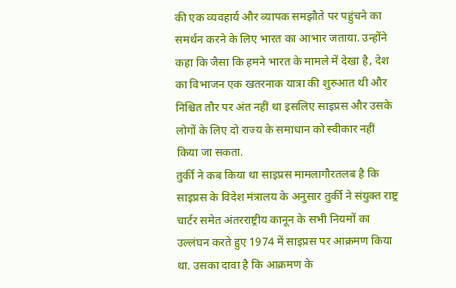की एक व्यवहार्य और व्यापक समझौते पर पहुंचने का समर्थन करने के लिए भारत का आभार जताया. उन्होंने कहा कि जैसा कि हमने भारत के मामले में देखा है, देश का विभाजन एक खतरनाक यात्रा की शुरुआत थी और निश्चित तौर पर अंत नहीं था इसलिए साइप्रस और उसके लोगों के लिए दो राज्य के समाधान को स्वीकार नहीं किया जा सकता.
तुर्की ने कब किया था साइप्रस मामलागौरतलब है कि साइप्रस के विदेश मंत्रालय के अनुसार तुर्की ने संयुक्त राष्ट्र चार्टर समेत अंतरराष्ट्रीय कानून के सभी नियमों का उल्लंघन करते हुए 1974 में साइप्रस पर आक्रमण किया था. उसका दावा है कि आक्रमण के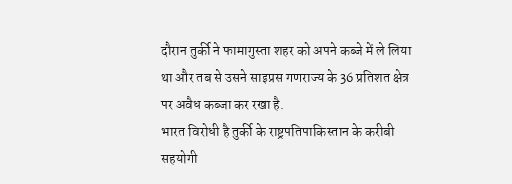दौरान तुर्की ने फामागुस्ता शहर को अपने कब्जे में ले लिया था और तब से उसने साइप्रस गणराज्य के 36 प्रतिशत क्षेत्र पर अवैध कब्जा कर रखा है.
भारत विरोधी है तुर्की के राष्ट्रपतिपाकिस्तान के करीबी सहयोगी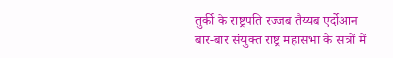तुर्की के राष्ट्रपति रज्जब तैय्यब एर्दोआन बार-बार संयुक्त राष्ट्र महासभा के सत्रों में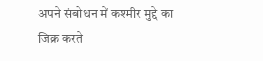अपने संबोधन में कश्मीर मुद्दे का जिक्र करते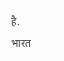है. भारत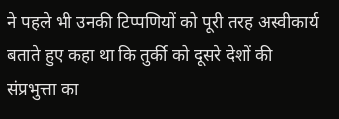ने पहले भी उनकी टिप्पणियों को पूरी तरह अस्वीकार्य बताते हुए कहा था कि तुर्की को दूसरे देशों की संप्रभुत्ता का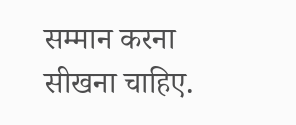सम्मान करना सीखना चाहिए.